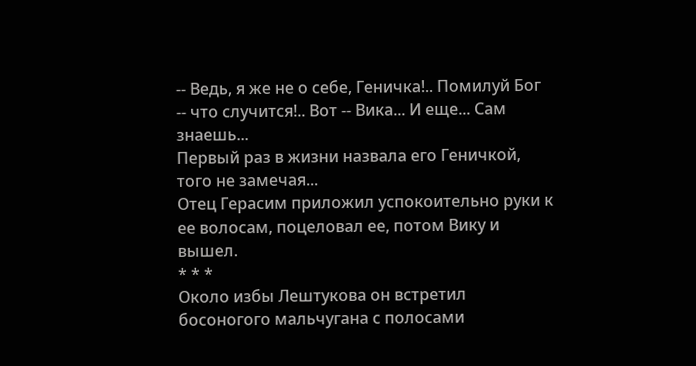-- Ведь, я же не о себе, Геничка!.. Помилуй Бог -- что случится!.. Вот -- Вика... И еще... Сам знаешь...
Первый раз в жизни назвала его Геничкой, того не замечая...
Отец Герасим приложил успокоительно руки к ее волосам, поцеловал ее, потом Вику и вышел.
* * *
Около избы Лештукова он встретил босоногого мальчугана с полосами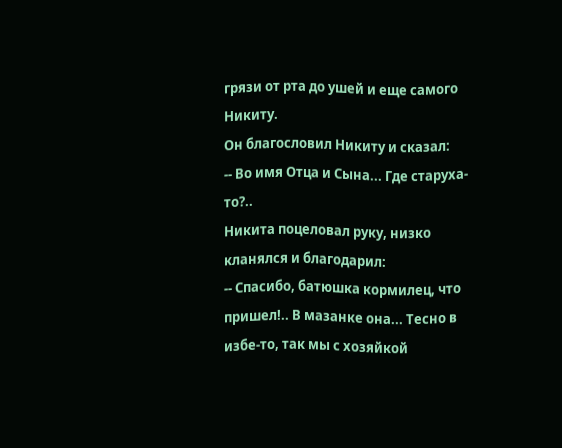грязи от рта до ушей и еще самого Никиту.
Он благословил Никиту и сказал:
-- Во имя Отца и Сына... Где старуха-то?..
Никита поцеловал руку, низко кланялся и благодарил:
-- Спасибо, батюшка кормилец, что пришел!.. В мазанке она... Тесно в избе-то, так мы с хозяйкой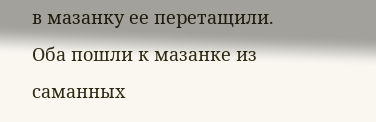в мазанку ее перетащили.
Оба пошли к мазанке из саманных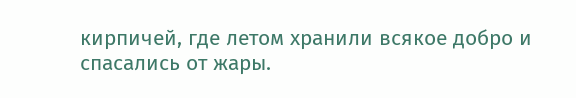кирпичей, где летом хранили всякое добро и спасались от жары.